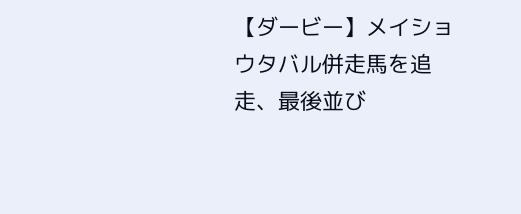【ダービー】メイショウタバル併走馬を追走、最後並び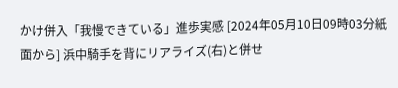かけ併入「我慢できている」進歩実感 [2024年05月10日09時03分紙面から] 浜中騎手を背にリアライズ(右)と併せ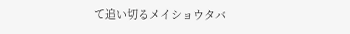て追い切るメイショウタバ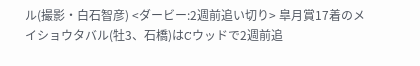ル(撮影・白石智彦) <ダービー:2週前追い切り> 皐月賞17着のメイショウタバル(牡3、石橋)はCウッドで2週前追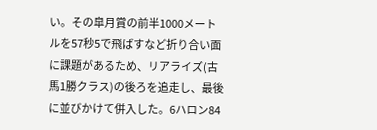い。その皐月賞の前半1000メートルを57秒5で飛ばすなど折り合い面に課題があるため、リアライズ(古馬1勝クラス)の後ろを追走し、最後に並びかけて併入した。6ハロン84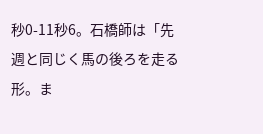秒0-11秒6。石橋師は「先週と同じく馬の後ろを走る形。ま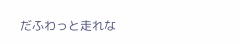だふわっと走れな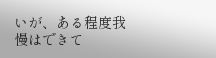いが、ある程度我慢はできて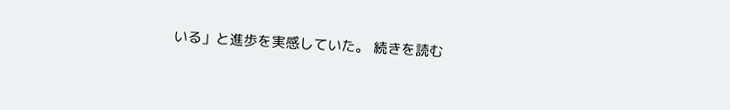いる」と進歩を実感していた。 続きを読む